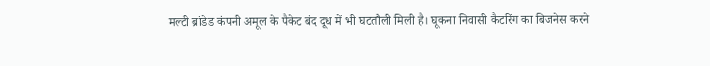मल्टी ब्रांडेड कंपनी अमूल के पैकेट बंद दूध में भी घटतौली मिली है। घूकना निवासी कैटरिंग का बिजनेस करने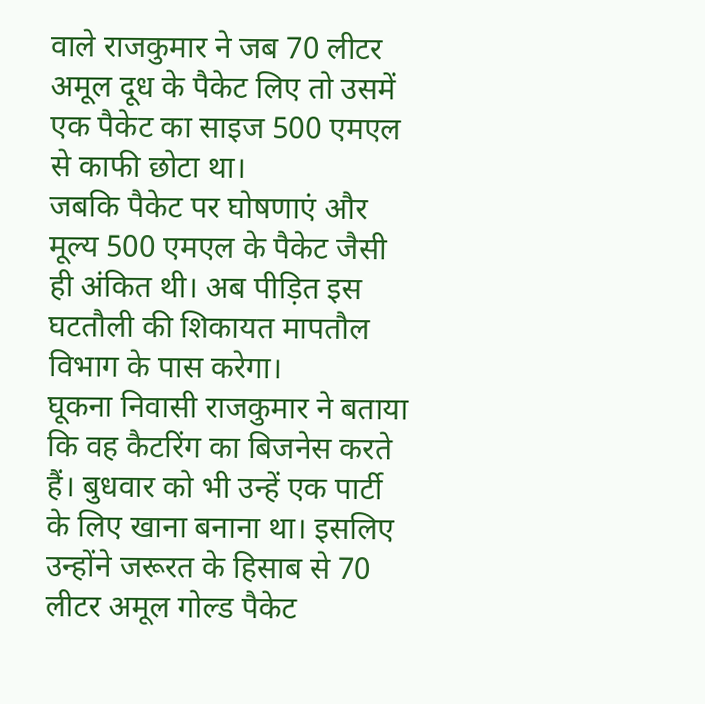वाले राजकुमार ने जब 70 लीटर अमूल दूध के पैकेट लिए तो उसमें एक पैकेट का साइज 500 एमएल से काफी छोटा था।
जबकि पैकेट पर घोषणाएं और मूल्य 500 एमएल के पैकेट जैसी ही अंकित थी। अब पीड़ित इस घटतौली की शिकायत मापतौल विभाग के पास करेगा।
घूकना निवासी राजकुमार ने बताया कि वह कैटरिंग का बिजनेस करते हैं। बुधवार को भी उन्हें एक पार्टी के लिए खाना बनाना था। इसलिए उन्होंने जरूरत के हिसाब से 70 लीटर अमूल गोल्ड पैकेट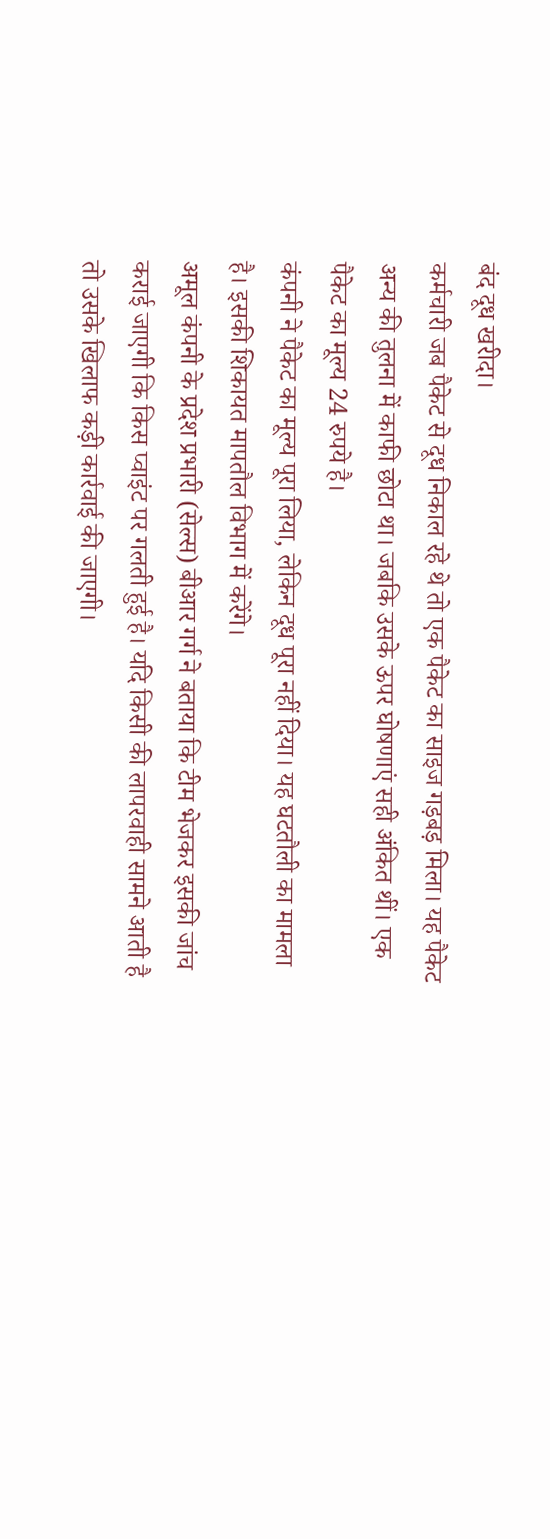बंद दूध खरीदा।
कर्मचारी जब पैकेट से दूध निकाल रहे थे तो एक पैकेट का साइज गड़बड़ मिला। यह पैकेट अन्य की तुलना में काफी छोटा था। जबकि उसके ऊपर घोषणाएं सही अंकित थीं। एक पैकेट का मूल्य 24 रुपये है।
कंपनी ने पैकेट का मूल्य पूरा लिया, लेकिन दूध पूरा नहीं दिया। यह घटतौली का मामला है। इसकी शिकायत मापतौल विभाग में करेंगे।
अमूल कंपनी के प्रदेश प्रभारी (सेल्स) बीआर गर्ग ने बताया कि टीम भेजकर इसकी जांच कराई जाएगी कि किस प्वाइंट पर गलती हुई है। यदि किसी की लापरवाही सामने आती है तो उसके खिलाफ कड़ी कार्रवाई की जाएगी।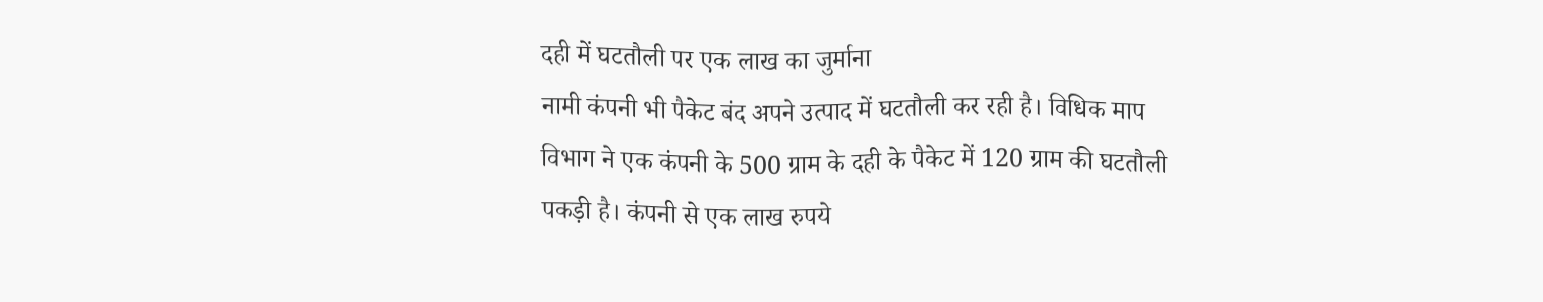दही में घटतौली पर एक लाख का जुर्माना
नामी कंपनी भी पैकेट बंद अपने उत्पाद में घटतौली कर रही है। विधिक माप विभाग ने एक कंपनी के 500 ग्राम के दही के पैकेट में 120 ग्राम की घटतौली पकड़ी है। कंपनी से एक लाख रुपये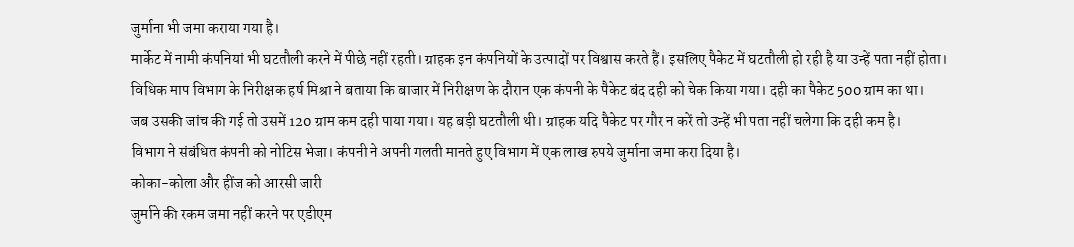जुर्माना भी जमा कराया गया है।
मार्केट में नामी कंपनियां भी घटतौली करने में पीछे नहीं रहती। ग्राहक इन कंपनियों के उत्पादों पर विश्वास करते हैं। इसलिए पैकेट में घटतौली हो रही है या उन्हें पता नहीं होता।
विधिक माप विभाग के निरीक्षक हर्ष मिश्रा ने बताया कि बाजार में निरीक्षण के दौरान एक कंपनी के पैकेट बंद दही को चेक किया गया। दही का पैकेट 500 ग्राम का था।
जब उसकी जांच की गई तो उसमें 120 ग्राम कम दही पाया गया। यह बड़ी घटतौली थी। ग्राहक यदि पैकेट पर गौर न करें तो उन्हें भी पता नहीं चलेगा कि दही कम है।
विभाग ने संबंधित कंपनी को नोटिस भेजा। कंपनी ने अपनी गलती मानते हुए विभाग में एक लाख रुपये जुर्माना जमा करा दिया है।
कोका-कोला और हींज को आरसी जारी
जुर्माने की रकम जमा नहीं करने पर एडीएम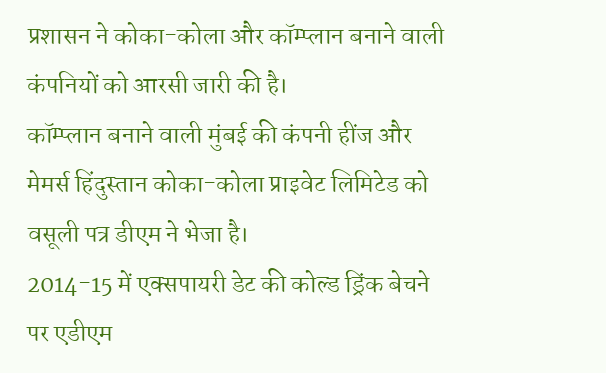प्रशासन ने कोका-कोला और कॉम्प्लान बनाने वाली कंपनियों को आरसी जारी की है।
कॉम्प्लान बनाने वाली मुंबई की कंपनी हींज और मेमर्स हिंदुस्तान कोका-कोला प्राइवेट लिमिटेड को वसूली पत्र डीएम ने भेजा है।
2014-15 में एक्सपायरी डेट की कोल्ड ड्रिंक बेचने पर एडीएम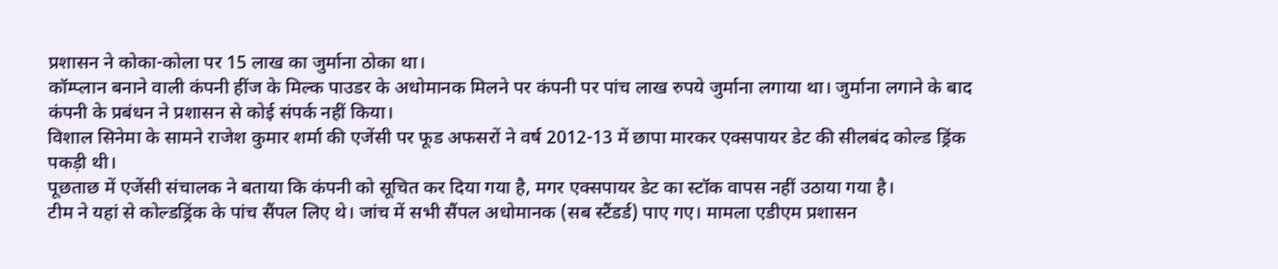प्रशासन ने कोका-कोला पर 15 लाख का जुर्माना ठोका था।
कॉम्प्लान बनाने वाली कंपनी हींज के मिल्क पाउडर के अधोमानक मिलने पर कंपनी पर पांच लाख रुपये जुर्माना लगाया था। जुर्माना लगाने के बाद कंपनी के प्रबंधन ने प्रशासन से कोई संपर्क नहीं किया।
विशाल सिनेमा के सामने राजेश कुमार शर्मा की एजेंसी पर फूड अफसरों ने वर्ष 2012-13 में छापा मारकर एक्सपायर डेट की सीलबंद कोल्ड ड्रिंक पकड़ी थी।
पूछताछ में एजेंसी संचालक ने बताया कि कंपनी को सूचित कर दिया गया है, मगर एक्सपायर डेट का स्टॉक वापस नहीं उठाया गया है।
टीम ने यहां से कोल्डड्रिंक के पांच सैंपल लिए थे। जांच में सभी सैंपल अधोमानक (सब स्टैंडर्ड) पाए गए। मामला एडीएम प्रशासन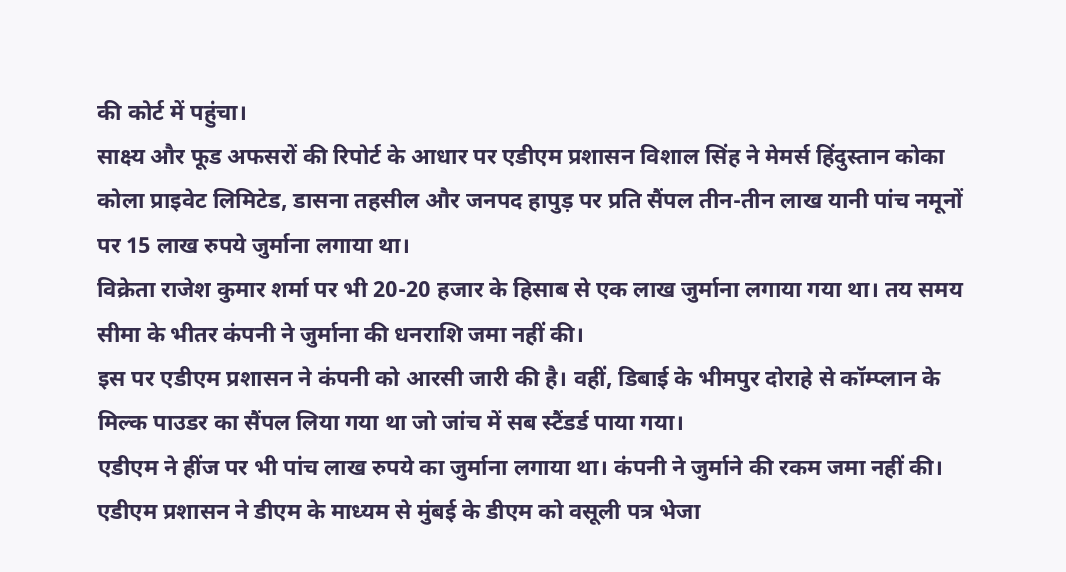की कोर्ट में पहुंचा।
साक्ष्य और फूड अफसरों की रिपोर्ट के आधार पर एडीएम प्रशासन विशाल सिंह ने मेमर्स हिंदुस्तान कोका कोला प्राइवेट लिमिटेड, डासना तहसील और जनपद हापुड़ पर प्रति सैंपल तीन-तीन लाख यानी पांच नमूनों पर 15 लाख रुपये जुर्माना लगाया था।
विक्रेता राजेश कुमार शर्मा पर भी 20-20 हजार के हिसाब से एक लाख जुर्माना लगाया गया था। तय समय सीमा के भीतर कंपनी ने जुर्माना की धनराशि जमा नहीं की।
इस पर एडीएम प्रशासन ने कंपनी को आरसी जारी की है। वहीं, डिबाई के भीमपुर दोराहे से कॉम्प्लान के मिल्क पाउडर का सैंपल लिया गया था जो जांच में सब स्टैंडर्ड पाया गया।
एडीएम ने हींज पर भी पांच लाख रुपये का जुर्माना लगाया था। कंपनी ने जुर्माने की रकम जमा नहीं की। एडीएम प्रशासन ने डीएम के माध्यम से मुंबई के डीएम को वसूली पत्र भेजा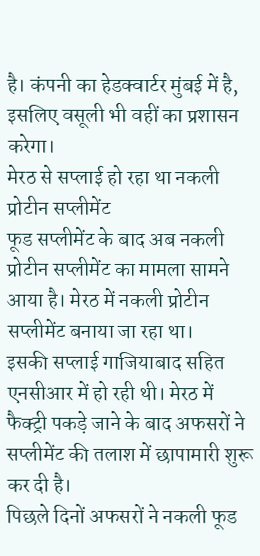है। कंपनी का हेडक्वार्टर मुंबई में है, इसलिए वसूली भी वहीं का प्रशासन करेगा।
मेरठ से सप्लाई हो रहा था नकली प्रोटीन सप्लीमेंट
फूड सप्लीमेंट के बाद अब नकली प्रोटीन सप्लीमेंट का मामला सामने आया है। मेरठ में नकली प्रोटीन सप्लीमेंट बनाया जा रहा था।
इसकी सप्लाई गाजियाबाद सहित एनसीआर में हो रही थी। मेरठ में फैक्ट्री पकड़े जाने के बाद अफसरों ने सप्लीमेंट की तलाश में छापामारी शुरू कर दी है।
पिछले दिनों अफसरों ने नकली फूड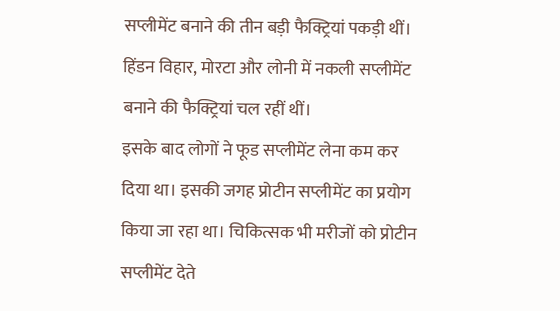सप्लीमेंट बनाने की तीन बड़ी फैक्ट्रियां पकड़ी थीं। हिंडन विहार, मोरटा और लोनी में नकली सप्लीमेंट बनाने की फैक्ट्रियां चल रहीं थीं।
इसके बाद लोगों ने फूड सप्लीमेंट लेना कम कर दिया था। इसकी जगह प्रोटीन सप्लीमेंट का प्रयोग किया जा रहा था। चिकित्सक भी मरीजों को प्रोटीन सप्लीमेंट देते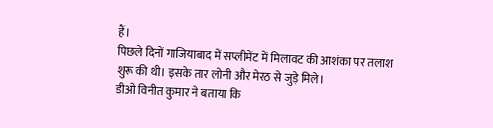हैं।
पिछले दिनों गाजियाबाद में सप्लीमेंट में मिलावट की आशंका पर तलाश शुरू की थी। इसके तार लोनी और मेरठ से जुड़े मिले।
डीओ विनीत कुमार ने बताया कि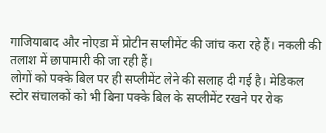गाजियाबाद और नोएडा में प्रोटीन सप्लीमेंट की जांच करा रहे हैं। नकली की तलाश में छापामारी की जा रही हैं।
लोगों को पक्के बिल पर ही सप्लीमेंट लेने की सलाह दी गई है। मेडिकल स्टोर संचालकों को भी बिना पक्के बिल के सप्लीमेंट रखने पर रोक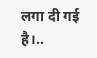लगा दी गई है।..